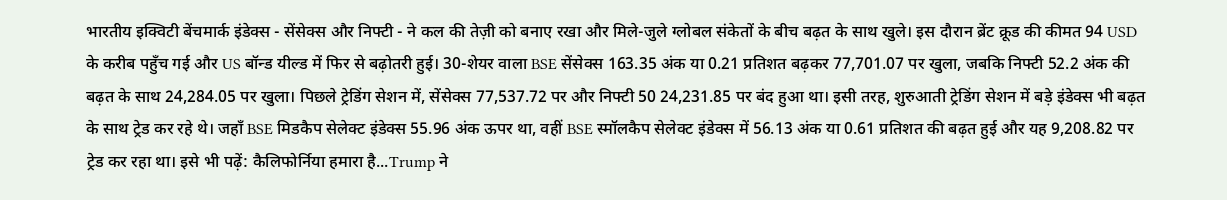भारतीय इक्विटी बेंचमार्क इंडेक्स - सेंसेक्स और निफ्टी - ने कल की तेज़ी को बनाए रखा और मिले-जुले ग्लोबल संकेतों के बीच बढ़त के साथ खुले। इस दौरान ब्रेंट क्रूड की कीमत 94 USD के करीब पहुँच गई और US बॉन्ड यील्ड में फिर से बढ़ोतरी हुई। 30-शेयर वाला BSE सेंसेक्स 163.35 अंक या 0.21 प्रतिशत बढ़कर 77,701.07 पर खुला, जबकि निफ्टी 52.2 अंक की बढ़त के साथ 24,284.05 पर खुला। पिछले ट्रेडिंग सेशन में, सेंसेक्स 77,537.72 पर और निफ्टी 50 24,231.85 पर बंद हुआ था। इसी तरह, शुरुआती ट्रेडिंग सेशन में बड़े इंडेक्स भी बढ़त के साथ ट्रेड कर रहे थे। जहाँ BSE मिडकैप सेलेक्ट इंडेक्स 55.96 अंक ऊपर था, वहीं BSE स्मॉलकैप सेलेक्ट इंडेक्स में 56.13 अंक या 0.61 प्रतिशत की बढ़त हुई और यह 9,208.82 पर ट्रेड कर रहा था। इसे भी पढ़ें: कैलिफोर्निया हमारा है...Trump ने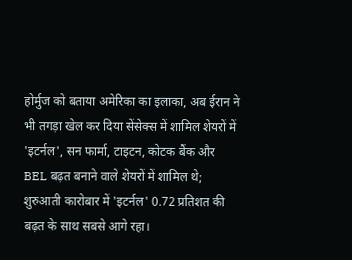होर्मुज को बताया अमेरिका का इलाका, अब ईरान ने भी तगड़ा खेल कर दिया सेंसेक्स में शामिल शेयरों में 'इटर्नल', सन फार्मा, टाइटन, कोटक बैंक और BEL बढ़त बनाने वाले शेयरों में शामिल थे; शुरुआती कारोबार में 'इटर्नल' 0.72 प्रतिशत की बढ़त के साथ सबसे आगे रहा।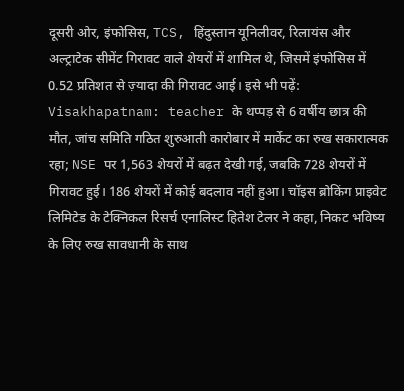दूसरी ओर, इंफोसिस, TCS, हिंदुस्तान यूनिलीवर, रिलायंस और अल्ट्राटेक सीमेंट गिरावट वाले शेयरों में शामिल थे, जिसमें इंफोसिस में 0.52 प्रतिशत से ज़्यादा की गिरावट आई। इसे भी पढ़ें: Visakhapatnam: teacher के थप्पड़ से 6 वर्षीय छात्र की मौत, जांच समिति गठित शुरुआती कारोबार में मार्केट का रुख सकारात्मक रहा; NSE पर 1,563 शेयरों में बढ़त देखी गई, जबकि 728 शेयरों में गिरावट हुई। 186 शेयरों में कोई बदलाव नहीं हुआ। चॉइस ब्रोकिंग प्राइवेट लिमिटेड के टेक्निकल रिसर्च एनालिस्ट हितेश टेलर ने कहा, निकट भविष्य के लिए रुख सावधानी के साथ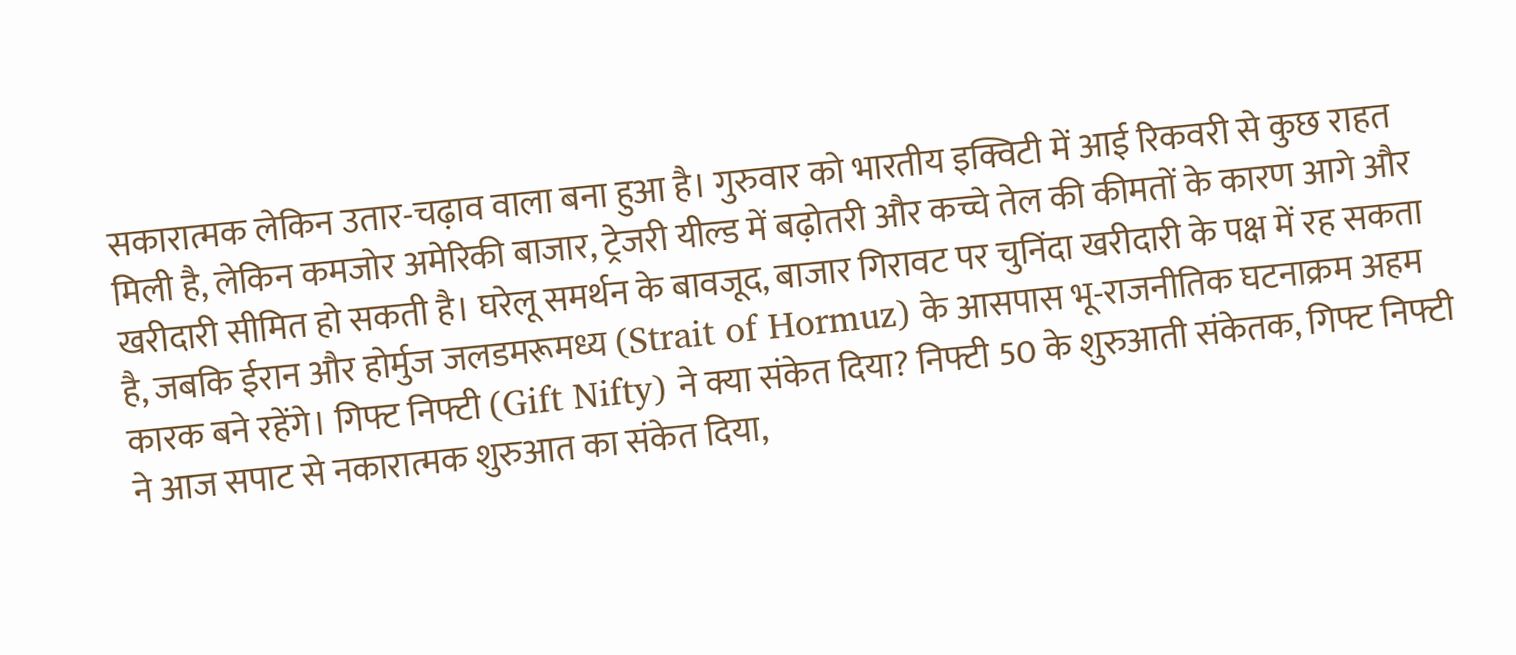सकारात्मक लेकिन उतार-चढ़ाव वाला बना हुआ है। गुरुवार को भारतीय इक्विटी में आई रिकवरी से कुछ राहत मिली है, लेकिन कमजोर अमेरिकी बाजार, ट्रेजरी यील्ड में बढ़ोतरी और कच्चे तेल की कीमतों के कारण आगे और खरीदारी सीमित हो सकती है। घरेलू समर्थन के बावजूद, बाजार गिरावट पर चुनिंदा खरीदारी के पक्ष में रह सकता है, जबकि ईरान और होर्मुज जलडमरूमध्य (Strait of Hormuz) के आसपास भू-राजनीतिक घटनाक्रम अहम कारक बने रहेंगे। गिफ्ट निफ्टी (Gift Nifty) ने क्या संकेत दिया? निफ्टी 50 के शुरुआती संकेतक, गिफ्ट निफ्टी ने आज सपाट से नकारात्मक शुरुआत का संकेत दिया,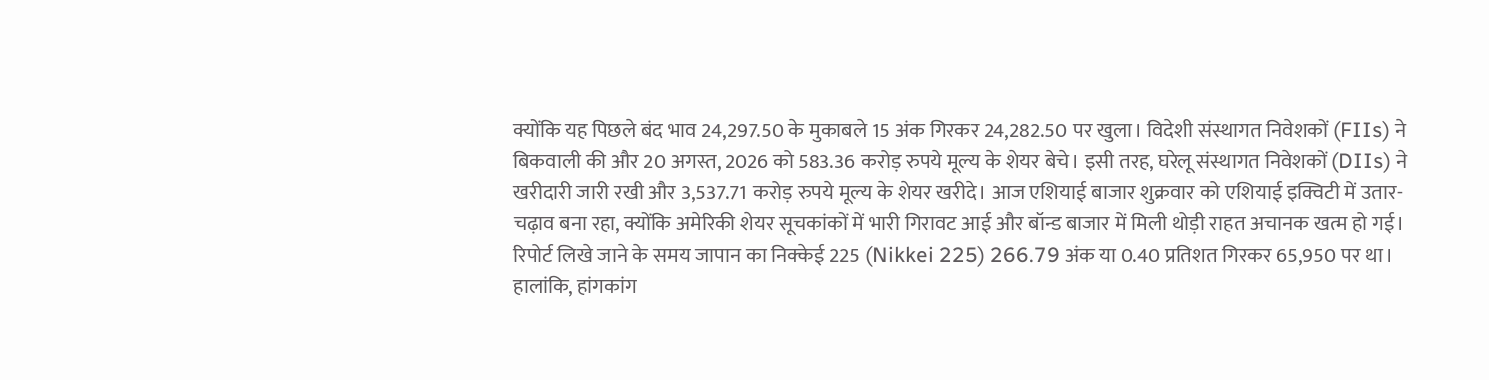क्योंकि यह पिछले बंद भाव 24,297.50 के मुकाबले 15 अंक गिरकर 24,282.50 पर खुला। विदेशी संस्थागत निवेशकों (FIIs) ने बिकवाली की और 20 अगस्त, 2026 को 583.36 करोड़ रुपये मूल्य के शेयर बेचे। इसी तरह, घरेलू संस्थागत निवेशकों (DIIs) ने खरीदारी जारी रखी और 3,537.71 करोड़ रुपये मूल्य के शेयर खरीदे। आज एशियाई बाजार शुक्रवार को एशियाई इक्विटी में उतार-चढ़ाव बना रहा, क्योंकि अमेरिकी शेयर सूचकांकों में भारी गिरावट आई और बॉन्ड बाजार में मिली थोड़ी राहत अचानक खत्म हो गई। रिपोर्ट लिखे जाने के समय जापान का निक्केई 225 (Nikkei 225) 266.79 अंक या 0.40 प्रतिशत गिरकर 65,950 पर था। हालांकि, हांगकांग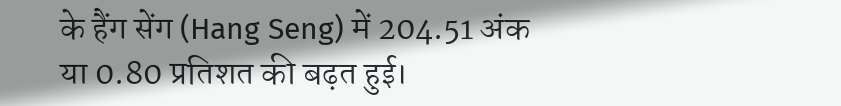के हैंग सेंग (Hang Seng) में 204.51 अंक या 0.80 प्रतिशत की बढ़त हुई।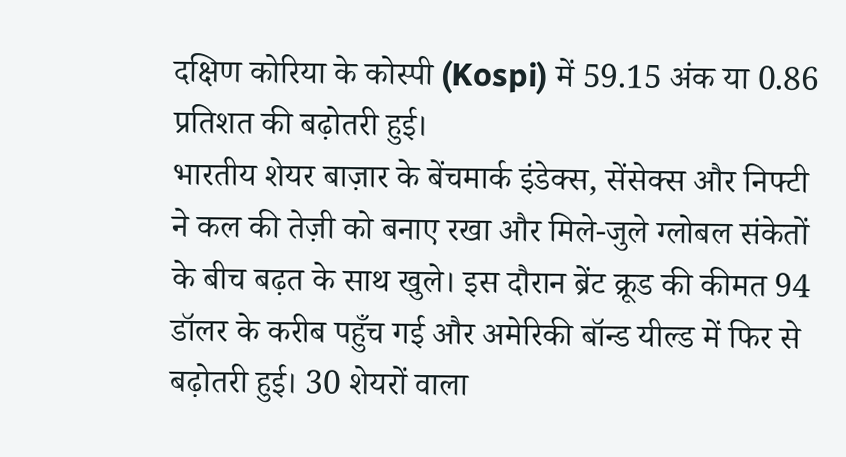दक्षिण कोरिया के कोस्पी (Kospi) में 59.15 अंक या 0.86 प्रतिशत की बढ़ोतरी हुई।
भारतीय शेयर बाज़ार के बेंचमार्क इंडेक्स, सेंसेक्स और निफ्टी ने कल की तेज़ी को बनाए रखा और मिले-जुले ग्लोबल संकेतों के बीच बढ़त के साथ खुले। इस दौरान ब्रेंट क्रूड की कीमत 94 डॉलर के करीब पहुँच गई और अमेरिकी बॉन्ड यील्ड में फिर से बढ़ोतरी हुई। 30 शेयरों वाला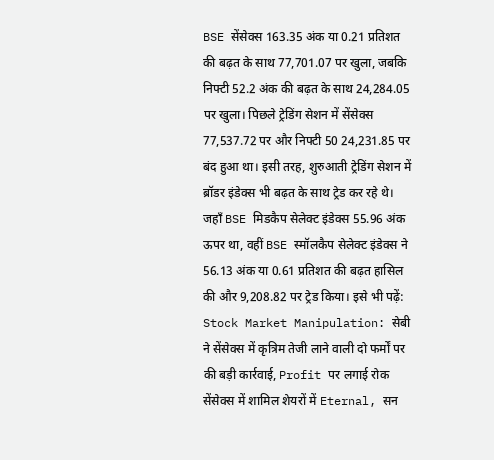BSE सेंसेक्स 163.35 अंक या 0.21 प्रतिशत की बढ़त के साथ 77,701.07 पर खुला, जबकि निफ्टी 52.2 अंक की बढ़त के साथ 24,284.05 पर खुला। पिछले ट्रेडिंग सेशन में सेंसेक्स 77,537.72 पर और निफ्टी 50 24,231.85 पर बंद हुआ था। इसी तरह, शुरुआती ट्रेडिंग सेशन में ब्रॉडर इंडेक्स भी बढ़त के साथ ट्रेड कर रहे थे। जहाँ BSE मिडकैप सेलेक्ट इंडेक्स 55.96 अंक ऊपर था, वहीं BSE स्मॉलकैप सेलेक्ट इंडेक्स ने 56.13 अंक या 0.61 प्रतिशत की बढ़त हासिल की और 9,208.82 पर ट्रेड किया। इसे भी पढ़ें: Stock Market Manipulation: सेबी ने सेंसेक्स में कृत्रिम तेजी लाने वाली दो फर्मों पर की बड़ी कार्रवाई, Profit पर लगाई रोक सेंसेक्स में शामिल शेयरों में Eternal, सन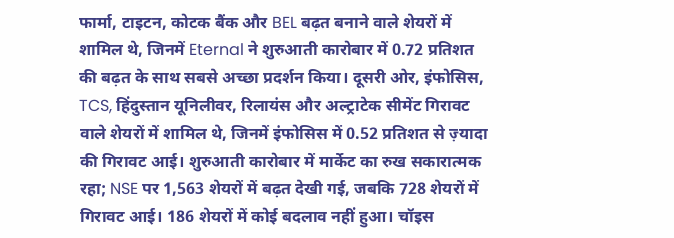फार्मा, टाइटन, कोटक बैंक और BEL बढ़त बनाने वाले शेयरों में शामिल थे, जिनमें Eternal ने शुरुआती कारोबार में 0.72 प्रतिशत की बढ़त के साथ सबसे अच्छा प्रदर्शन किया। दूसरी ओर, इंफोसिस, TCS, हिंदुस्तान यूनिलीवर, रिलायंस और अल्ट्राटेक सीमेंट गिरावट वाले शेयरों में शामिल थे, जिनमें इंफोसिस में 0.52 प्रतिशत से ज़्यादा की गिरावट आई। शुरुआती कारोबार में मार्केट का रुख सकारात्मक रहा; NSE पर 1,563 शेयरों में बढ़त देखी गई, जबकि 728 शेयरों में गिरावट आई। 186 शेयरों में कोई बदलाव नहीं हुआ। चॉइस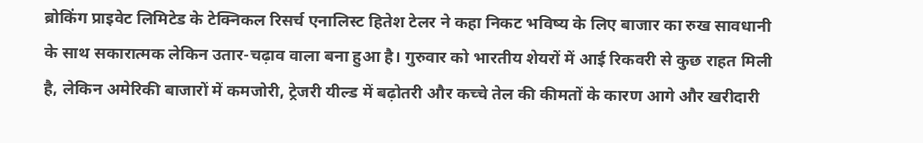ब्रोकिंग प्राइवेट लिमिटेड के टेक्निकल रिसर्च एनालिस्ट हितेश टेलर ने कहा निकट भविष्य के लिए बाजार का रुख सावधानी के साथ सकारात्मक लेकिन उतार-चढ़ाव वाला बना हुआ है। गुरुवार को भारतीय शेयरों में आई रिकवरी से कुछ राहत मिली है, लेकिन अमेरिकी बाजारों में कमजोरी, ट्रेजरी यील्ड में बढ़ोतरी और कच्चे तेल की कीमतों के कारण आगे और खरीदारी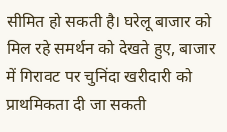सीमित हो सकती है। घरेलू बाजार को मिल रहे समर्थन को देखते हुए, बाजार में गिरावट पर चुनिंदा खरीदारी को प्राथमिकता दी जा सकती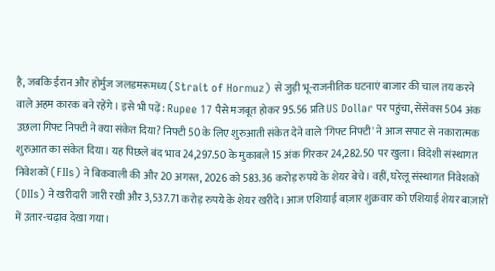है, जबकि ईरान और होर्मुज जलडमरूमध्य (Strait of Hormuz) से जुड़ी भू-राजनीतिक घटनाएं बाजार की चाल तय करने वाले अहम कारक बने रहेंगे। इसे भी पढ़ें: Rupee 17 पैसे मजबूत होकर 95.56 प्रति US Dollar पर पहुंचा, सेंसेक्स 504 अंक उछला गिफ्ट निफ्टी ने क्या संकेत दिया? निफ्टी 50 के लिए शुरुआती संकेत देने वाले 'गिफ्ट निफ्टी' ने आज सपाट से नकारात्मक शुरुआत का संकेत दिया। यह पिछले बंद भाव 24,297.50 के मुकाबले 15 अंक गिरकर 24,282.50 पर खुला। विदेशी संस्थागत निवेशकों (FIIs) ने बिकवाली की और 20 अगस्त, 2026 को 583.36 करोड़ रुपये के शेयर बेचे। वहीं, घरेलू संस्थागत निवेशकों (DIIs) ने खरीदारी जारी रखी और 3,537.71 करोड़ रुपये के शेयर खरीदे। आज एशियाई बाज़ार शुक्रवार को एशियाई शेयर बाज़ारों में उतार-चढ़ाव देखा गया।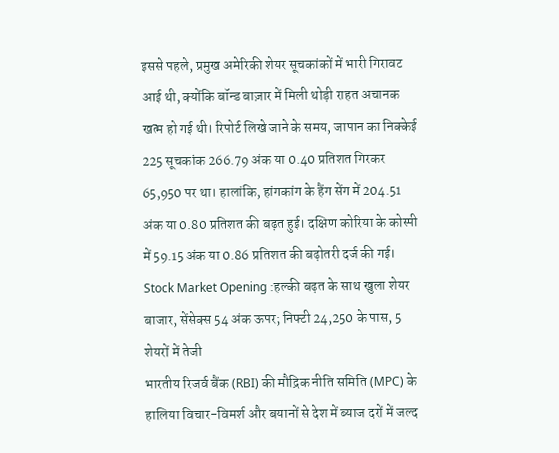इससे पहले, प्रमुख अमेरिकी शेयर सूचकांकों में भारी गिरावट आई थी, क्योंकि बॉन्ड बाज़ार में मिली थोड़ी राहत अचानक खत्म हो गई थी। रिपोर्ट लिखे जाने के समय, जापान का निक्केई 225 सूचकांक 266.79 अंक या 0.40 प्रतिशत गिरकर 65,950 पर था। हालांकि, हांगकांग के हैंग सेंग में 204.51 अंक या 0.80 प्रतिशत की बढ़त हुई। दक्षिण कोरिया के कोस्पी में 59.15 अंक या 0.86 प्रतिशत की बढ़ोतरी दर्ज की गई।
Stock Market Opening :हल्की बढ़त के साथ खुला शेयर बाजार, सेंसेक्स 54 अंक ऊपर; निफ्टी 24,250 के पास, 5 शेयरों में तेजी
भारतीय रिजर्व बैंक (RBI) की मौद्रिक नीति समिति (MPC) के हालिया विचार-विमर्श और बयानों से देश में ब्याज दरों में जल्द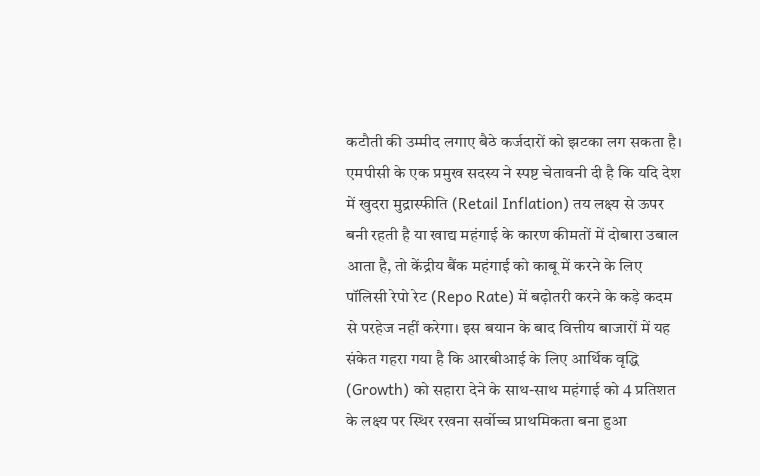कटौती की उम्मीद लगाए बैठे कर्जदारों को झटका लग सकता है। एमपीसी के एक प्रमुख सदस्य ने स्पष्ट चेतावनी दी है कि यदि देश में खुदरा मुद्रास्फीति (Retail Inflation) तय लक्ष्य से ऊपर बनी रहती है या खाद्य महंगाई के कारण कीमतों में दोबारा उबाल आता है, तो केंद्रीय बैंक महंगाई को काबू में करने के लिए पॉलिसी रेपो रेट (Repo Rate) में बढ़ोतरी करने के कड़े कदम से परहेज नहीं करेगा। इस बयान के बाद वित्तीय बाजारों में यह संकेत गहरा गया है कि आरबीआई के लिए आर्थिक वृद्धि (Growth) को सहारा देने के साथ-साथ महंगाई को 4 प्रतिशत के लक्ष्य पर स्थिर रखना सर्वोच्च प्राथमिकता बना हुआ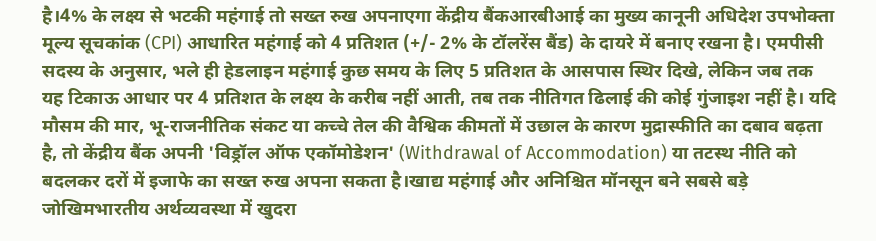है।4% के लक्ष्य से भटकी महंगाई तो सख्त रुख अपनाएगा केंद्रीय बैंकआरबीआई का मुख्य कानूनी अधिदेश उपभोक्ता मूल्य सूचकांक (CPI) आधारित महंगाई को 4 प्रतिशत (+/- 2% के टॉलरेंस बैंड) के दायरे में बनाए रखना है। एमपीसी सदस्य के अनुसार, भले ही हेडलाइन महंगाई कुछ समय के लिए 5 प्रतिशत के आसपास स्थिर दिखे, लेकिन जब तक यह टिकाऊ आधार पर 4 प्रतिशत के लक्ष्य के करीब नहीं आती, तब तक नीतिगत ढिलाई की कोई गुंजाइश नहीं है। यदि मौसम की मार, भू-राजनीतिक संकट या कच्चे तेल की वैश्विक कीमतों में उछाल के कारण मुद्रास्फीति का दबाव बढ़ता है, तो केंद्रीय बैंक अपनी 'विड्रॉल ऑफ एकॉमोडेशन' (Withdrawal of Accommodation) या तटस्थ नीति को बदलकर दरों में इजाफे का सख्त रुख अपना सकता है।खाद्य महंगाई और अनिश्चित मॉनसून बने सबसे बड़े जोखिमभारतीय अर्थव्यवस्था में खुदरा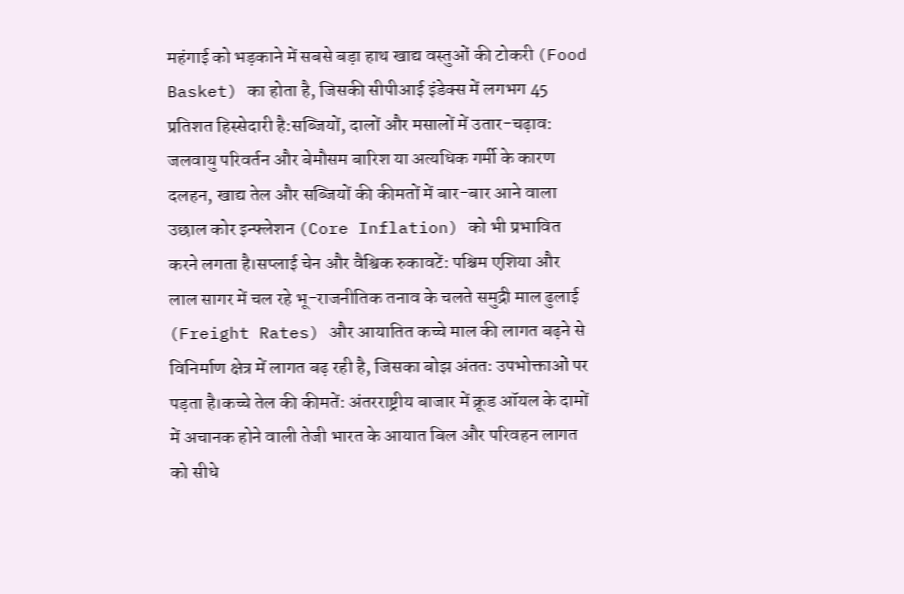महंगाई को भड़काने में सबसे बड़ा हाथ खाद्य वस्तुओं की टोकरी (Food Basket) का होता है, जिसकी सीपीआई इंडेक्स में लगभग 45 प्रतिशत हिस्सेदारी है:सब्जियों, दालों और मसालों में उतार-चढ़ाव: जलवायु परिवर्तन और बेमौसम बारिश या अत्यधिक गर्मी के कारण दलहन, खाद्य तेल और सब्जियों की कीमतों में बार-बार आने वाला उछाल कोर इन्फ्लेशन (Core Inflation) को भी प्रभावित करने लगता है।सप्लाई चेन और वैश्विक रुकावटें: पश्चिम एशिया और लाल सागर में चल रहे भू-राजनीतिक तनाव के चलते समुद्री माल ढुलाई (Freight Rates) और आयातित कच्चे माल की लागत बढ़ने से विनिर्माण क्षेत्र में लागत बढ़ रही है, जिसका बोझ अंततः उपभोक्ताओं पर पड़ता है।कच्चे तेल की कीमतें: अंतरराष्ट्रीय बाजार में क्रूड ऑयल के दामों में अचानक होने वाली तेजी भारत के आयात बिल और परिवहन लागत को सीधे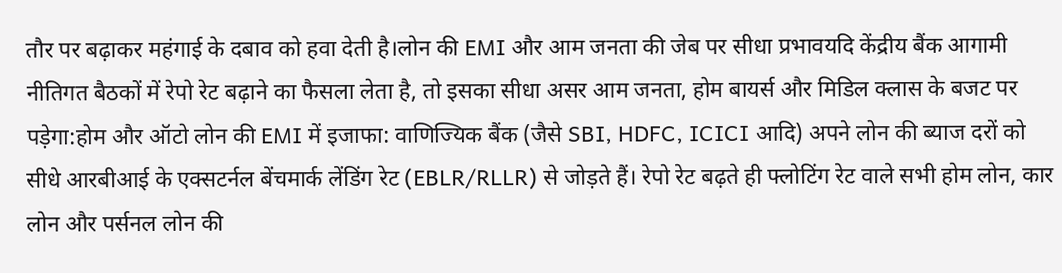तौर पर बढ़ाकर महंगाई के दबाव को हवा देती है।लोन की EMI और आम जनता की जेब पर सीधा प्रभावयदि केंद्रीय बैंक आगामी नीतिगत बैठकों में रेपो रेट बढ़ाने का फैसला लेता है, तो इसका सीधा असर आम जनता, होम बायर्स और मिडिल क्लास के बजट पर पड़ेगा:होम और ऑटो लोन की EMI में इजाफा: वाणिज्यिक बैंक (जैसे SBI, HDFC, ICICI आदि) अपने लोन की ब्याज दरों को सीधे आरबीआई के एक्सटर्नल बेंचमार्क लेंडिंग रेट (EBLR/RLLR) से जोड़ते हैं। रेपो रेट बढ़ते ही फ्लोटिंग रेट वाले सभी होम लोन, कार लोन और पर्सनल लोन की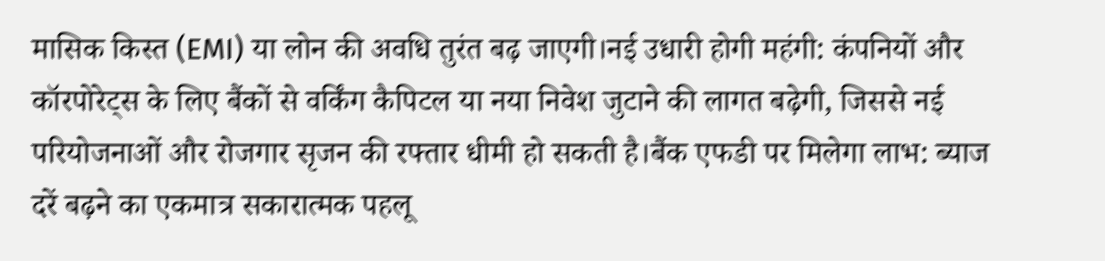मासिक किस्त (EMI) या लोन की अवधि तुरंत बढ़ जाएगी।नई उधारी होगी महंगी: कंपनियों और कॉरपोरेट्स के लिए बैंकों से वर्किंग कैपिटल या नया निवेश जुटाने की लागत बढ़ेगी, जिससे नई परियोजनाओं और रोजगार सृजन की रफ्तार धीमी हो सकती है।बैंक एफडी पर मिलेगा लाभ: ब्याज दरें बढ़ने का एकमात्र सकारात्मक पहलू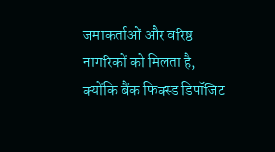जमाकर्ताओं और वरिष्ठ नागरिकों को मिलता है, क्योंकि बैंक फिक्स्ड डिपॉजिट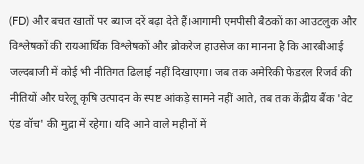(FD) और बचत खातों पर ब्याज दरें बढ़ा देते हैं।आगामी एमपीसी बैठकों का आउटलुक और विश्लेषकों की रायआर्थिक विश्लेषकों और ब्रोकरेज हाउसेज का मानना है कि आरबीआई जल्दबाजी में कोई भी नीतिगत ढिलाई नहीं दिखाएगा। जब तक अमेरिकी फेडरल रिजर्व की नीतियों और घरेलू कृषि उत्पादन के स्पष्ट आंकड़े सामने नहीं आते, तब तक केंद्रीय बैंक 'वेट एंड वॉच' की मुद्रा में रहेगा। यदि आने वाले महीनों में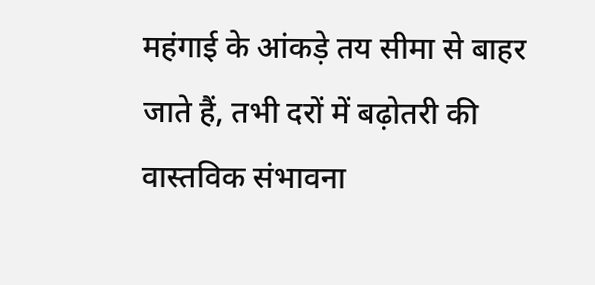महंगाई के आंकड़े तय सीमा से बाहर जाते हैं, तभी दरों में बढ़ोतरी की वास्तविक संभावना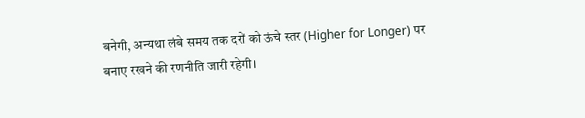बनेगी, अन्यथा लंबे समय तक दरों को ऊंचे स्तर (Higher for Longer) पर बनाए रखने की रणनीति जारी रहेगी।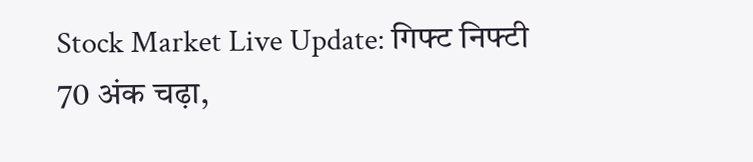Stock Market Live Update: गिफ्ट निफ्टी 70 अंक चढ़ा,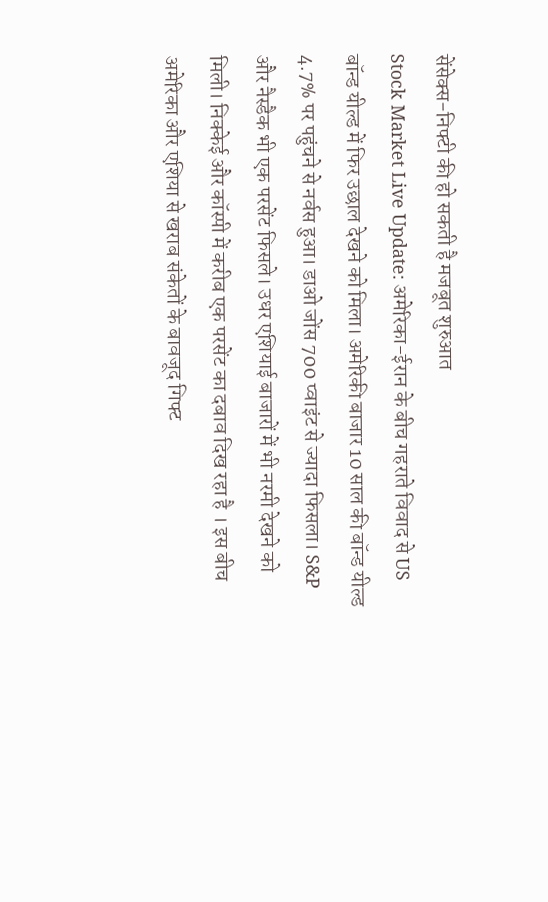सेंसेक्स-निफ्टी की हो सकती है मजबूत शुरुआत
Stock Market Live Update: अमेरिका-ईरान के बीच गहराते विवाद से US बॉन्ड यील्ड में फिर उछाल देखने को मिला। अमेरिकी बाजार 10 साल की बॉन्ड यील्ड 4.7% पर पहुंचने से नर्वस हुआ। डाओ जोंस 700 प्वाइंट से ज्यादा फिसला। S&P और नैस्डैक भी एक परसेंट फिसले। उधर एशियाई बाजारों में भी नरमी देखने को मिली। निक्केई और कॉस्पी में करीब एक परसेंट का दबाव दिख रहा है । इस बीच अमेरिका और एशिया से खराब संकेतों के बावजूद गिफ्ट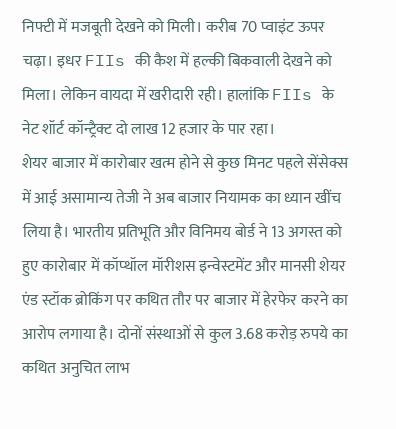निफ्टी में मजबूती देखने को मिली। करीब 70 प्वाइंट ऊपर चढ़ा। इधर FIIs की कैश में हल्की बिकवाली देखने को मिला। लेकिन वायदा में खरीदारी रही। हालांकि FIIs के नेट शॉर्ट कॉन्ट्रैक्ट दो लाख 12 हजार के पार रहा।
शेयर बाजार में कारोबार खत्म होने से कुछ मिनट पहले सेंसेक्स में आई असामान्य तेजी ने अब बाजार नियामक का ध्यान खींच लिया है। भारतीय प्रतिभूति और विनिमय बोर्ड ने 13 अगस्त को हुए कारोबार में कॉप्थॉल मॉरीशस इन्वेस्टमेंट और मानसी शेयर एंड स्टॉक ब्रोकिंग पर कथित तौर पर बाजार में हेरफेर करने का आरोप लगाया है। दोनों संस्थाओं से कुल 3.68 करोड़ रुपये का कथित अनुचित लाभ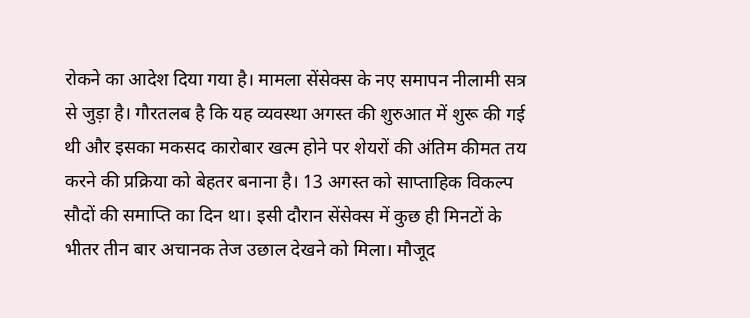रोकने का आदेश दिया गया है। मामला सेंसेक्स के नए समापन नीलामी सत्र से जुड़ा है। गौरतलब है कि यह व्यवस्था अगस्त की शुरुआत में शुरू की गई थी और इसका मकसद कारोबार खत्म होने पर शेयरों की अंतिम कीमत तय करने की प्रक्रिया को बेहतर बनाना है। 13 अगस्त को साप्ताहिक विकल्प सौदों की समाप्ति का दिन था। इसी दौरान सेंसेक्स में कुछ ही मिनटों के भीतर तीन बार अचानक तेज उछाल देखने को मिला। मौजूद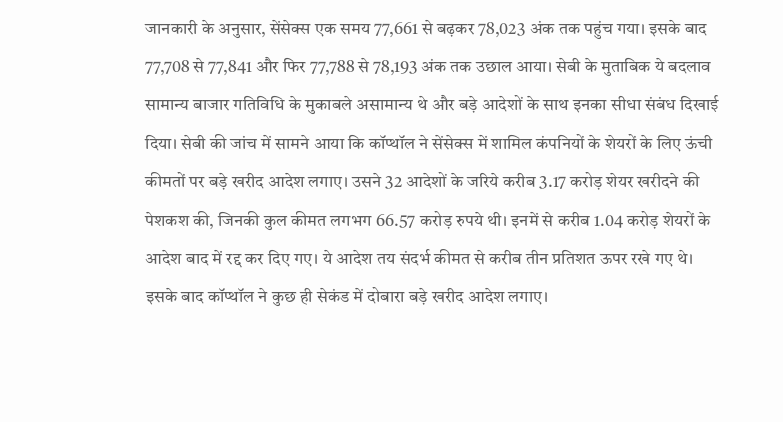जानकारी के अनुसार, सेंसेक्स एक समय 77,661 से बढ़कर 78,023 अंक तक पहुंच गया। इसके बाद 77,708 से 77,841 और फिर 77,788 से 78,193 अंक तक उछाल आया। सेबी के मुताबिक ये बदलाव सामान्य बाजार गतिविधि के मुकाबले असामान्य थे और बड़े आदेशों के साथ इनका सीधा संबंध दिखाई दिया। सेबी की जांच में सामने आया कि कॉप्थॉल ने सेंसेक्स में शामिल कंपनियों के शेयरों के लिए ऊंची कीमतों पर बड़े खरीद आदेश लगाए। उसने 32 आदेशों के जरिये करीब 3.17 करोड़ शेयर खरीदने की पेशकश की, जिनकी कुल कीमत लगभग 66.57 करोड़ रुपये थी। इनमें से करीब 1.04 करोड़ शेयरों के आदेश बाद में रद्द कर दिए गए। ये आदेश तय संदर्भ कीमत से करीब तीन प्रतिशत ऊपर रखे गए थे। इसके बाद कॉप्थॉल ने कुछ ही सेकंड में दोबारा बड़े खरीद आदेश लगाए।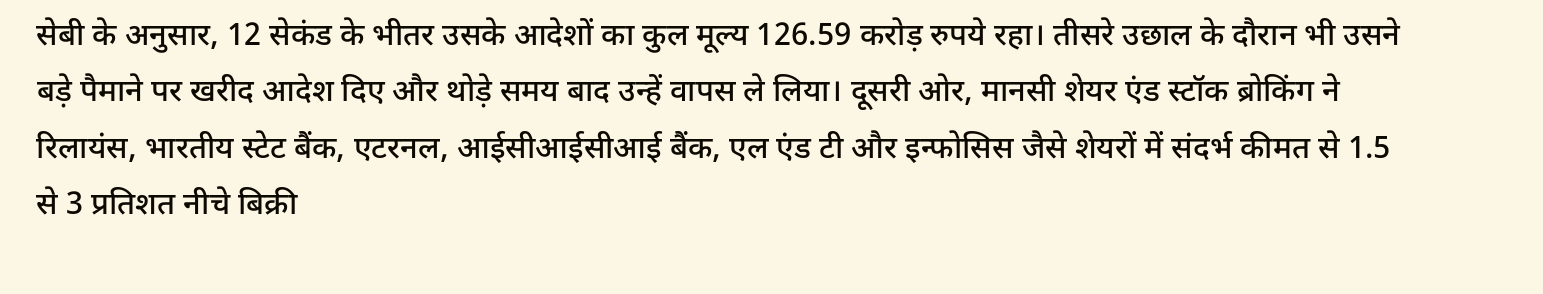सेबी के अनुसार, 12 सेकंड के भीतर उसके आदेशों का कुल मूल्य 126.59 करोड़ रुपये रहा। तीसरे उछाल के दौरान भी उसने बड़े पैमाने पर खरीद आदेश दिए और थोड़े समय बाद उन्हें वापस ले लिया। दूसरी ओर, मानसी शेयर एंड स्टॉक ब्रोकिंग ने रिलायंस, भारतीय स्टेट बैंक, एटरनल, आईसीआईसीआई बैंक, एल एंड टी और इन्फोसिस जैसे शेयरों में संदर्भ कीमत से 1.5 से 3 प्रतिशत नीचे बिक्री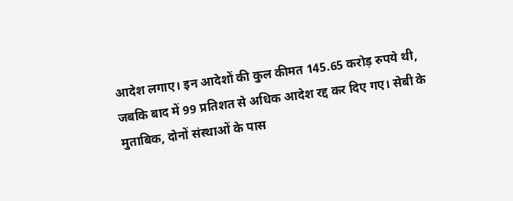आदेश लगाए। इन आदेशों की कुल कीमत 145.65 करोड़ रुपये थी, जबकि बाद में 99 प्रतिशत से अधिक आदेश रद्द कर दिए गए। सेबी के मुताबिक, दोनों संस्थाओं के पास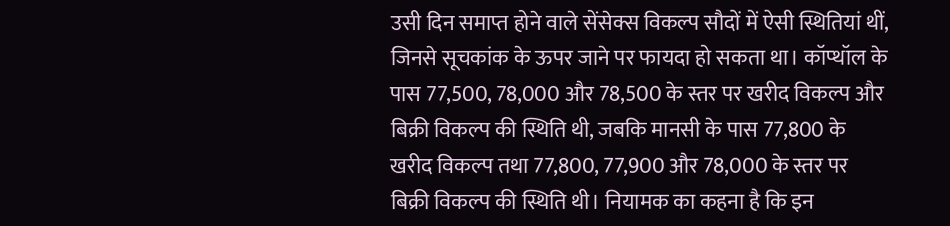उसी दिन समाप्त होने वाले सेंसेक्स विकल्प सौदों में ऐसी स्थितियां थीं, जिनसे सूचकांक के ऊपर जाने पर फायदा हो सकता था। कॉप्थॉल के पास 77,500, 78,000 और 78,500 के स्तर पर खरीद विकल्प और बिक्री विकल्प की स्थिति थी, जबकि मानसी के पास 77,800 के खरीद विकल्प तथा 77,800, 77,900 और 78,000 के स्तर पर बिक्री विकल्प की स्थिति थी। नियामक का कहना है कि इन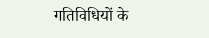गतिविधियों के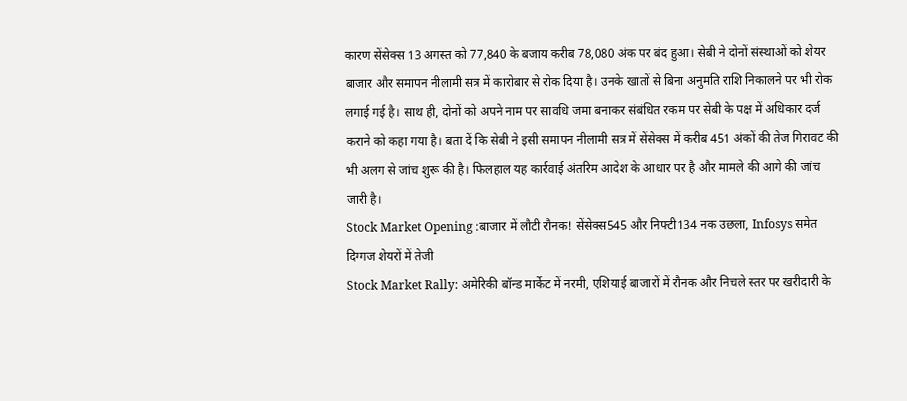कारण सेंसेक्स 13 अगस्त को 77,840 के बजाय करीब 78,080 अंक पर बंद हुआ। सेबी ने दोनों संस्थाओं को शेयर बाजार और समापन नीलामी सत्र में कारोबार से रोक दिया है। उनके खातों से बिना अनुमति राशि निकालने पर भी रोक लगाई गई है। साथ ही, दोनों को अपने नाम पर सावधि जमा बनाकर संबंधित रकम पर सेबी के पक्ष में अधिकार दर्ज कराने को कहा गया है। बता दें कि सेबी ने इसी समापन नीलामी सत्र में सेंसेक्स में करीब 451 अंकों की तेज गिरावट की भी अलग से जांच शुरू की है। फिलहाल यह कार्रवाई अंतरिम आदेश के आधार पर है और मामले की आगे की जांच जारी है।
Stock Market Opening :बाजार में लौटी रौनक! सेंसेक्स545 और निफ्टी134 नक उछला, Infosys समेत दिग्गज शेयरों में तेजी
Stock Market Rally: अमेरिकी बॉन्ड मार्केट में नरमी, एशियाई बाजारों में रौनक और निचले स्तर पर खरीदारी के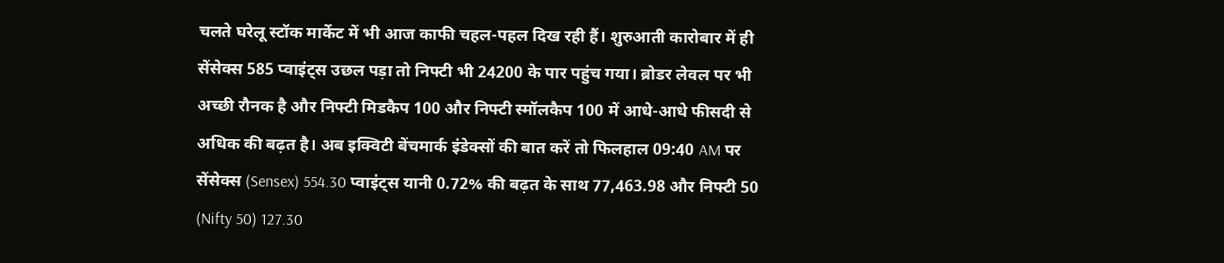चलते घरेलू स्टॉक मार्केट में भी आज काफी चहल-पहल दिख रही हैं। शुरुआती कारोबार में ही सेंसेक्स 585 प्वाइंट्स उछल पड़ा तो निफ्टी भी 24200 के पार पहुंच गया। ब्रोडर लेवल पर भी अच्छी रौनक है और निफ्टी मिडकैप 100 और निफ्टी स्मॉलकैप 100 में आधे-आधे फीसदी से अधिक की बढ़त है। अब इक्विटी बेंचमार्क इंडेक्सों की बात करें तो फिलहाल 09:40 AM पर सेंसेक्स (Sensex) 554.30 प्वाइंट्स यानी 0.72% की बढ़त के साथ 77,463.98 और निफ्टी 50 (Nifty 50) 127.30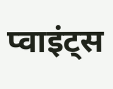प्वाइंट्स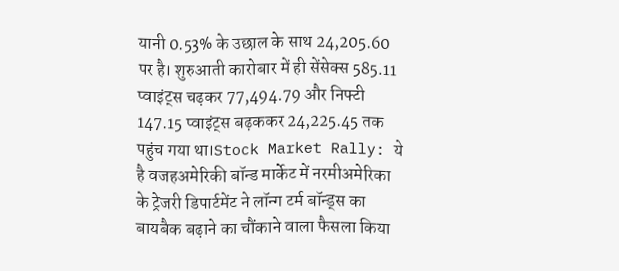यानी 0.53% के उछाल के साथ 24,205.60 पर है। शुरुआती कारोबार में ही सेंसेक्स 585.11 प्वाइंट्स चढ़कर 77,494.79 और निफ्टी 147.15 प्वाइंट्स बढ़ककर 24,225.45 तक पहुंच गया था।Stock Market Rally: ये है वजहअमेरिकी बॉन्ड मार्केट में नरमीअमेरिका के ट्रेजरी डिपार्टमेंट ने लॉन्ग टर्म बॉन्ड्स का बायबैक बढ़ाने का चौंकाने वाला फैसला किया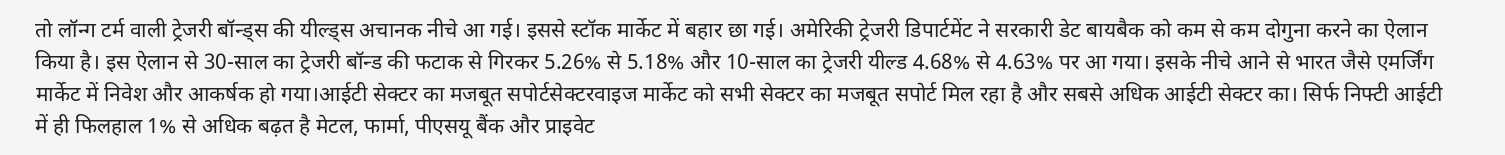तो लॉन्ग टर्म वाली ट्रेजरी बॉन्ड्स की यील्ड्स अचानक नीचे आ गई। इससे स्टॉक मार्केट में बहार छा गई। अमेरिकी ट्रेजरी डिपार्टमेंट ने सरकारी डेट बायबैक को कम से कम दोगुना करने का ऐलान किया है। इस ऐलान से 30-साल का ट्रेजरी बॉन्ड की फटाक से गिरकर 5.26% से 5.18% और 10-साल का ट्रेजरी यील्ड 4.68% से 4.63% पर आ गया। इसके नीचे आने से भारत जैसे एमर्जिंग मार्केट में निवेश और आकर्षक हो गया।आईटी सेक्टर का मजबूत सपोर्टसेक्टरवाइज मार्केट को सभी सेक्टर का मजबूत सपोर्ट मिल रहा है और सबसे अधिक आईटी सेक्टर का। सिर्फ निफ्टी आईटी में ही फिलहाल 1% से अधिक बढ़त है मेटल, फार्मा, पीएसयू बैंक और प्राइवेट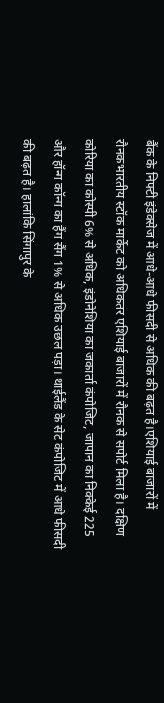बैंक के निफ्टी इंडेक्सेज में आधे-आधे फीसदी से अधिक की बढ़त है।एशियाई बाजारों में रौनकभारतीय स्टॉक मार्केट को अधिकतर एशियाई बाजारों में रौनक से सपोर्ट मिला है। दक्षिण कोरिया का कोस्पी 6% से अधिक, इंडोनेशिया का जकार्ता कंपोजिट, जापान का निक्केई 225 और हॉन्ग कॉन्ग का हैंग सैंग 1% से अधिक उछल पड़ा। थाईलैंड के सेट कंपोजिट में आधे फीसदी की बढ़त है। हालांकि सिंगापुर के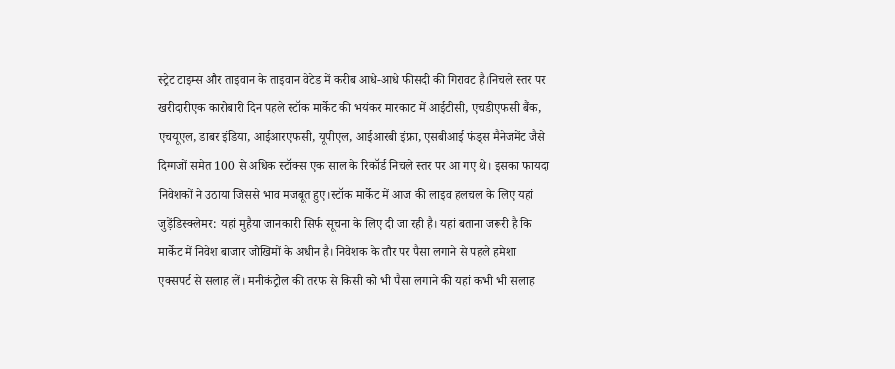स्ट्रेट टाइम्स और ताइवान के ताइवान वेटेड में करीब आधे-आधे फीसदी की गिरावट है।निचले स्तर पर खरीदारीएक कारोबारी दिन पहले स्टॉक मार्केट की भयंकर मारकाट में आईटीसी, एचडीएफसी बैंक, एचयूएल, डाबर इंडिया, आईआरएफसी, यूपीएल, आईआरबी इंफ्रा, एसबीआई फंड्स मैनेजमेंट जैसे दिग्गजों समेत 100 से अधिक स्टॉक्स एक साल के रिकॉर्ड निचले स्तर पर आ गए थे। इसका फायदा निवेशकों ने उठाया जिससे भाव मजबूत हुए।स्टॉक मार्केट में आज की लाइव हलचल के लिए यहां जुड़ेंडिस्क्लेमर: यहां मुहैया जानकारी सिर्फ सूचना के लिए दी जा रही है। यहां बताना जरूरी है कि मार्केट में निवेश बाजार जोखिमों के अधीन है। निवेशक के तौर पर पैसा लगाने से पहले हमेशा एक्सपर्ट से सलाह लें। मनीकंट्रोल की तरफ से किसी को भी पैसा लगाने की यहां कभी भी सलाह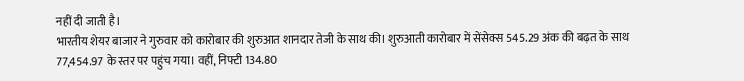नहीं दी जाती है।
भारतीय शेयर बाजार ने गुरुवार को कारोबार की शुरुआत शानदार तेजी के साथ की। शुरुआती कारोबार में सेंसेक्स 545.29 अंक की बढ़त के साथ 77,454.97 के स्तर पर पहुंच गया। वहीं, निफ्टी 134.80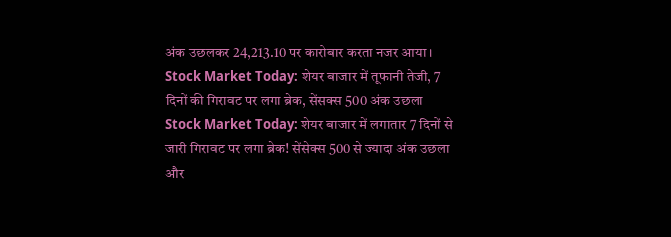अंक उछलकर 24,213.10 पर कारोबार करता नजर आया।
Stock Market Today: शेयर बाजार में तूफानी तेजी, 7 दिनों की गिरावट पर लगा ब्रेक, सेंसक्स 500 अंक उछला
Stock Market Today: शेयर बाजार में लगातार 7 दिनों से जारी गिरावट पर लगा ब्रेक! सेंसेक्स 500 से ज्यादा अंक उछला और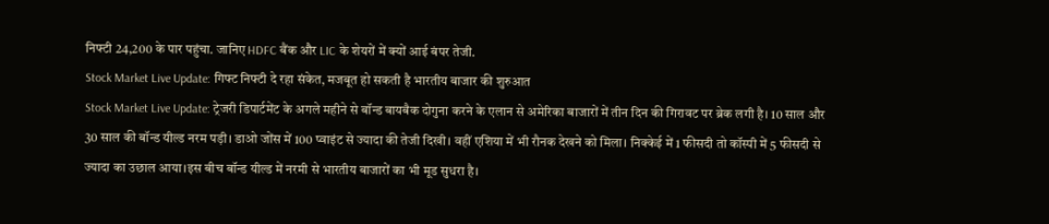निफ्टी 24,200 के पार पहुंचा. जानिए HDFC बैंक और LIC के शेयरों में क्यों आई बंपर तेजी.
Stock Market Live Update: गिफ्ट निफ्टी दे रहा संकेत, मजबूत हो सकती है भारतीय बाजार की शुरुआत
Stock Market Live Update: ट्रेजरी डिपार्टमेंट के अगले महीने से बॉन्ड बायबैक दोगुना करने के एलान से अमेरिका बाजारों में तीन दिन की गिरावट पर ब्रेक लगी है। 10 साल और 30 साल की बॉन्ड यील्ड नरम पड़ी। डाओ जोंस में 100 प्वाइंट से ज्यादा की तेजी दिखी। वहीं एशिया में भी रौनक देखने को मिला। निक्केई में 1 फीसदी तो कॉस्पी में 5 फीसदी से ज्यादा का उछाल आया।इस बीच बॉन्ड यील्ड में नरमी से भारतीय बाजारों का भी मूड सुधरा है।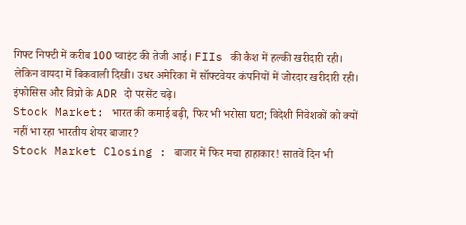गिफ्ट निफ्टी में करीब 100 प्वाइंट की तेजी आई। FIIs की कैश में हल्की खरीदारी रही। लेकिन वायदा में बिकवाली दिखी। उधर अमेरिका में सॉफ्टवेयर कंपनियों में जोरदार खरीदारी रही। इंफोसिस और विप्रो के ADR दो परसेंट चढ़े।
Stock Market: भारत की कमाई बढ़ी, फिर भी भरोसा घटा; विदेशी निवेशकों को क्यों नहीं भा रहा भारतीय शेयर बाजार?
Stock Market Closing : बाजार में फिर मचा हाहाकार! सातवें दिन भी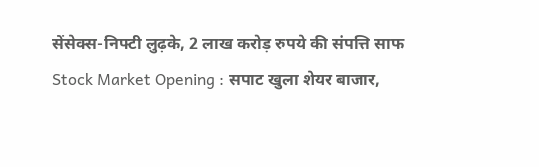सेंसेक्स-निफ्टी लुढ़के, 2 लाख करोड़ रुपये की संपत्ति साफ
Stock Market Opening : सपाट खुला शेयर बाजार,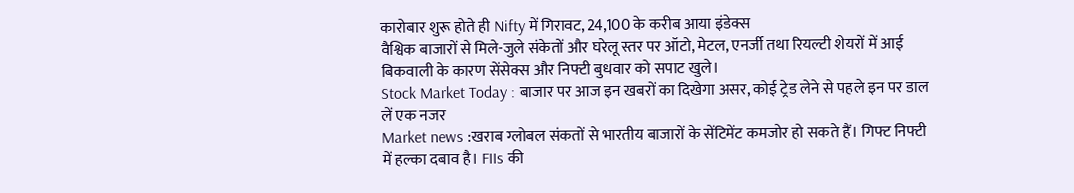कारोबार शुरू होते ही Nifty में गिरावट, 24,100 के करीब आया इंडेक्स
वैश्विक बाजारों से मिले-जुले संकेतों और घरेलू स्तर पर ऑटो, मेटल, एनर्जी तथा रियल्टी शेयरों में आई बिकवाली के कारण सेंसेक्स और निफ्टी बुधवार को सपाट खुले।
Stock Market Today : बाजार पर आज इन खबरों का दिखेगा असर, कोई ट्रेड लेने से पहले इन पर डाल लें एक नजर
Market news :खराब ग्लोबल संकतों से भारतीय बाजारों के सेंटिमेंट कमजोर हो सकते हैं। गिफ्ट निफ्टी में हल्का दबाव है। FIIs की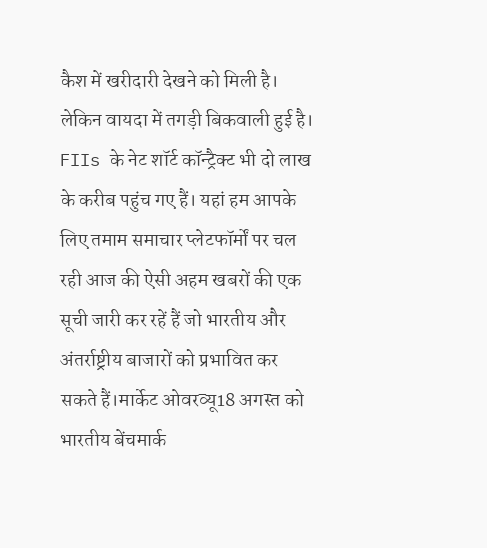कैश में खरीदारी देखने को मिली है। लेकिन वायदा में तगड़ी बिकवाली हुई है। FIIs के नेट शॉर्ट कॉन्ट्रैक्ट भी दो लाख के करीब पहुंच गए हैं। यहां हम आपके लिए तमाम समाचार प्लेटफॉर्मों पर चल रही आज की ऐसी अहम खबरों की एक सूची जारी कर रहें हैं जो भारतीय और अंतर्राष्ट्रीय बाजारों को प्रभावित कर सकते हैं।मार्केट ओवरव्यू18 अगस्त को भारतीय बेंचमार्क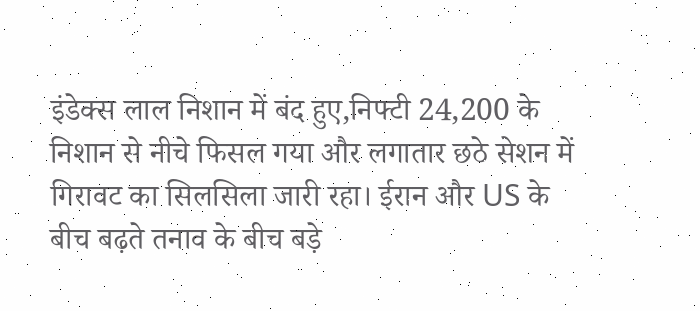इंडेक्स लाल निशान में बंद हुए,निफ्टी 24,200 के निशान से नीचे फिसल गया और लगातार छठे सेशन में गिरावट का सिलसिला जारी रहा। ईरान और US के बीच बढ़ते तनाव के बीच बड़े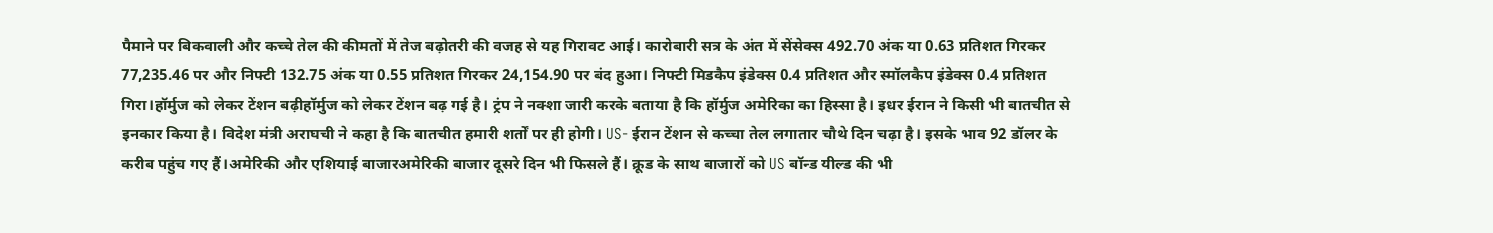पैमाने पर बिकवाली और कच्चे तेल की कीमतों में तेज बढ़ोतरी की वजह से यह गिरावट आई। कारोबारी सत्र के अंत में सेंसेक्स 492.70 अंक या 0.63 प्रतिशत गिरकर 77,235.46 पर और निफ्टी 132.75 अंक या 0.55 प्रतिशत गिरकर 24,154.90 पर बंद हुआ। निफ्टी मिडकैप इंडेक्स 0.4 प्रतिशत और स्मॉलकैप इंडेक्स 0.4 प्रतिशत गिरा।हॉर्मुज को लेकर टेंशन बढ़ीहॉर्मुज को लेकर टेंशन बढ़ गई है। ट्रंप ने नक्शा जारी करके बताया है कि हॉर्मुज अमेरिका का हिस्सा है। इधर ईरान ने किसी भी बातचीत से इनकार किया है। विदेश मंत्री अराघची ने कहा है कि बातचीत हमारी शर्तों पर ही होगी। US- ईरान टेंशन से कच्चा तेल लगातार चौथे दिन चढ़ा है। इसके भाव 92 डॉलर के करीब पहुंच गए हैं।अमेरिकी और एशियाई बाजारअमेरिकी बाजार दूसरे दिन भी फिसले हैं। क्रूड के साथ बाजारों को US बॉन्ड यील्ड की भी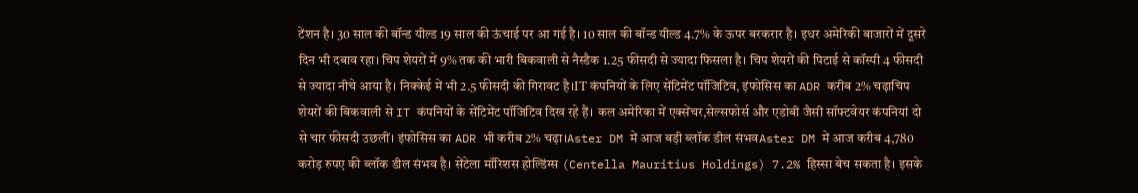टेंशन है। 30 साल की बॉन्ड यील्ड 19 साल की ऊंचाई पर आ गई है। 10 साल की बॉन्ड यील्ड 4.7% के ऊपर बरकरार है। इधर अमेरिकी बाजारों में दूसरे दिन भी दबाव रहा। चिप शेयरों में 9% तक की भारी बिकवाली से नैस्डैक 1.25 फीसदी से ज्यादा फिसला है। चिप शेयरों की पिटाई से कॉस्पी 4 फीसदी से ज्यादा नीचे आया है। निक्केई में भी 2.5 फीसदी की गिरावट है।IT कंपनियों के लिए सेंटिमेंट पॉजिटिव, इंफोसिस का ADR करीब 2% चढ़ाचिप शेयरों की बिकवाली से IT कंपनियों के सेंटिमेंट पॉजिटिव दिख रहे हैं। कल अमेरिका में एक्सेंचर,सेल्सफोर्स और एडोबी जैसी सॉफ्टवेयर कंपनियां दो से चार फीसदी उछलीं। इंफोसिस का ADR भी करीब 2% चढ़ा।Aster DM में आज बड़ी ब्लॉक डील संभवAster DM में आज करीब 4,780 करोड़ रुपए की ब्लॉक डील संभव है। सेंटेला मॉरिशस होल्डिंग्स (Centella Mauritius Holdings) 7.2% हिस्सा बेच सकता है। इसके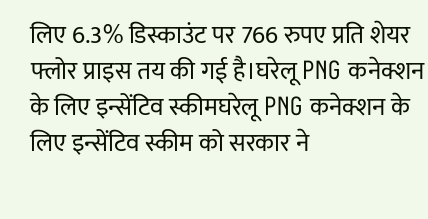लिए 6.3% डिस्काउंट पर 766 रुपए प्रति शेयर फ्लोर प्राइस तय की गई है।घरेलू PNG कनेक्शन के लिए इन्सेंटिव स्कीमघरेलू PNG कनेक्शन के लिए इन्सेंटिव स्कीम को सरकार ने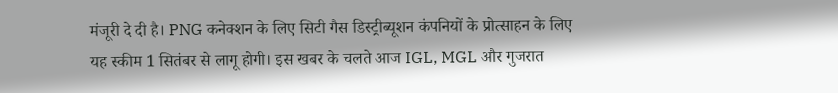मंजूरी दे दी है। PNG कनेक्शन के लिए सिटी गैस डिस्ट्रीब्यूशन कंपनियों के प्रोत्साहन के लिए यह स्कीम 1 सितंबर से लागू होगी। इस खबर के चलते आज IGL, MGL और गुजरात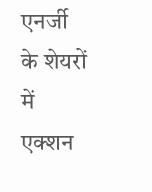एनर्जी के शेयरों में एक्शन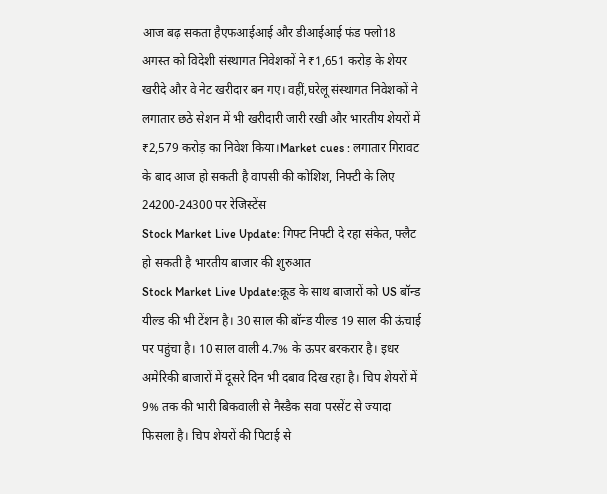आज बढ़ सकता हैएफआईआई और डीआईआई फंड फ्लो18 अगस्त को विदेशी संस्थागत निवेशकों ने ₹1,651 करोड़ के शेयर खरीदे और वे नेट खरीदार बन गए। वहीं,घरेलू संस्थागत निवेशकों ने लगातार छठे सेशन में भी खरीदारी जारी रखी और भारतीय शेयरों में ₹2,579 करोड़ का निवेश किया।Market cues : लगातार गिरावट के बाद आज हो सकती है वापसी की कोशिश, निफ्टी के लिए 24200-24300 पर रेजिस्टेंस
Stock Market Live Update: गिफ्ट निफ्टी दे रहा संकेत, फ्लैट हो सकती है भारतीय बाजार की शुरुआत
Stock Market Live Update:क्रूड के साथ बाजारों को US बॉन्ड यील्ड की भी टेंशन है। 30 साल की बॉन्ड यील्ड 19 साल की ऊंचाई पर पहुंचा है। 10 साल वाली 4.7% के ऊपर बरकरार है। इधर अमेरिकी बाजारों में दूसरे दिन भी दबाव दिख रहा है। चिप शेयरों में 9% तक की भारी बिकवाली से नैस्डैक सवा परसेंट से ज्यादा फिसला है। चिप शेयरों की पिटाई से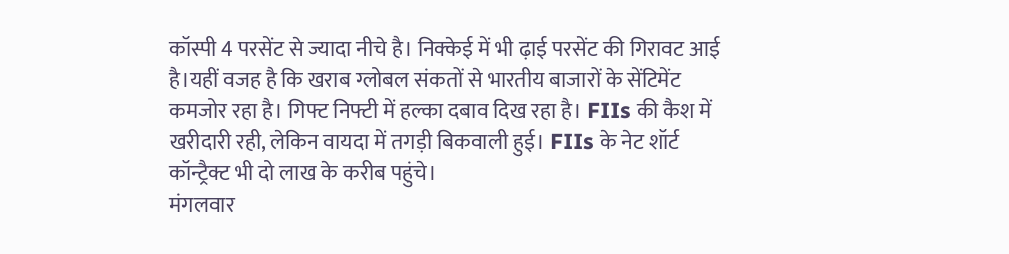कॉस्पी 4 परसेंट से ज्यादा नीचे है। निक्केई में भी ढ़ाई परसेंट की गिरावट आई है।यहीं वजह है कि खराब ग्लोबल संकतों से भारतीय बाजारों के सेंटिमेंट कमजोर रहा है। गिफ्ट निफ्टी में हल्का दबाव दिख रहा है। FIIs की कैश में खरीदारी रही, लेकिन वायदा में तगड़ी बिकवाली हुई। FIIs के नेट शॉर्ट कॉन्ट्रैक्ट भी दो लाख के करीब पहुंचे।
मंगलवार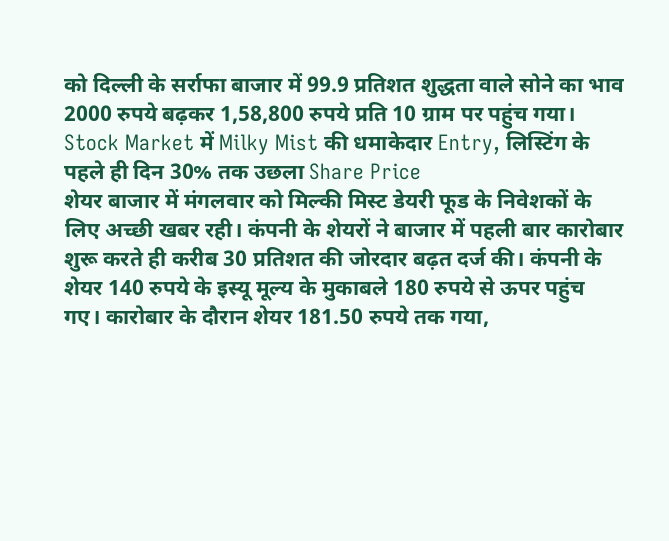को दिल्ली के सर्राफा बाजार में 99.9 प्रतिशत शुद्धता वाले सोने का भाव 2000 रुपये बढ़कर 1,58,800 रुपये प्रति 10 ग्राम पर पहुंच गया।
Stock Market में Milky Mist की धमाकेदार Entry, लिस्टिंग के पहले ही दिन 30% तक उछला Share Price
शेयर बाजार में मंगलवार को मिल्की मिस्ट डेयरी फूड के निवेशकों के लिए अच्छी खबर रही। कंपनी के शेयरों ने बाजार में पहली बार कारोबार शुरू करते ही करीब 30 प्रतिशत की जोरदार बढ़त दर्ज की। कंपनी के शेयर 140 रुपये के इस्यू मूल्य के मुकाबले 180 रुपये से ऊपर पहुंच गए। कारोबार के दौरान शेयर 181.50 रुपये तक गया,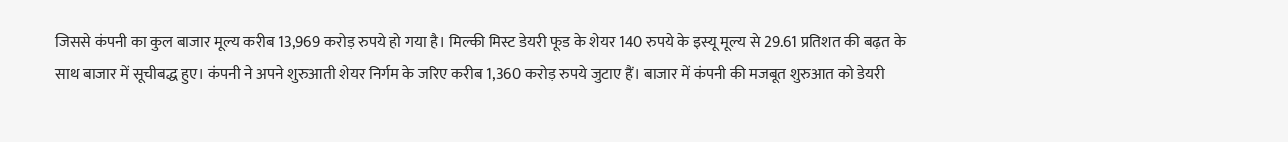जिससे कंपनी का कुल बाजार मूल्य करीब 13,969 करोड़ रुपये हो गया है। मिल्की मिस्ट डेयरी फूड के शेयर 140 रुपये के इस्यू मूल्य से 29.61 प्रतिशत की बढ़त के साथ बाजार में सूचीबद्ध हुए। कंपनी ने अपने शुरुआती शेयर निर्गम के जरिए करीब 1,360 करोड़ रुपये जुटाए हैं। बाजार में कंपनी की मजबूत शुरुआत को डेयरी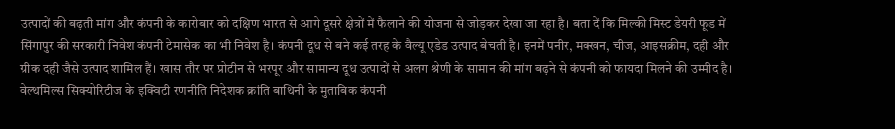उत्पादों की बढ़ती मांग और कंपनी के कारोबार को दक्षिण भारत से आगे दूसरे क्षेत्रों में फैलाने की योजना से जोड़कर देखा जा रहा है। बता दें कि मिल्की मिस्ट डेयरी फूड में सिंगापुर की सरकारी निवेश कंपनी टेमासेक का भी निवेश है। कंपनी दूध से बने कई तरह के वैल्यू एडेड उत्पाद बेचती है। इनमें पनीर, मक्खन, चीज, आइसक्रीम, दही और ग्रीक दही जैसे उत्पाद शामिल हैं। खास तौर पर प्रोटीन से भरपूर और सामान्य दूध उत्पादों से अलग श्रेणी के सामान की मांग बढ़ने से कंपनी को फायदा मिलने की उम्मीद है। वेल्थमिल्स सिक्योरिटीज के इक्विटी रणनीति निदेशक क्रांति बाथिनी के मुताबिक कंपनी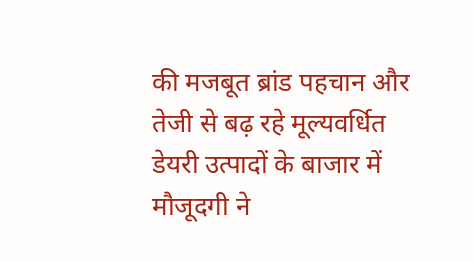की मजबूत ब्रांड पहचान और तेजी से बढ़ रहे मूल्यवर्धित डेयरी उत्पादों के बाजार में मौजूदगी ने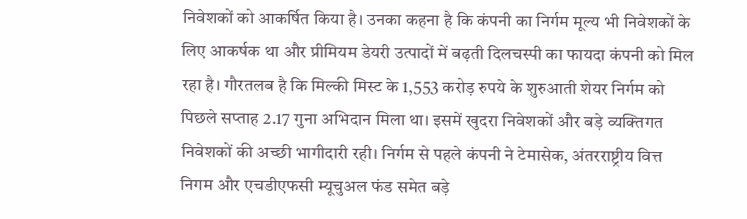निवेशकों को आकर्षित किया है। उनका कहना है कि कंपनी का निर्गम मूल्य भी निवेशकों के लिए आकर्षक था और प्रीमियम डेयरी उत्पादों में बढ़ती दिलचस्पी का फायदा कंपनी को मिल रहा है। गौरतलब है कि मिल्की मिस्ट के 1,553 करोड़ रुपये के शुरुआती शेयर निर्गम को पिछले सप्ताह 2.17 गुना अभिदान मिला था। इसमें खुदरा निवेशकों और बड़े व्यक्तिगत निवेशकों की अच्छी भागीदारी रही। निर्गम से पहले कंपनी ने टेमासेक, अंतरराष्ट्रीय वित्त निगम और एचडीएफसी म्यूचुअल फंड समेत बड़े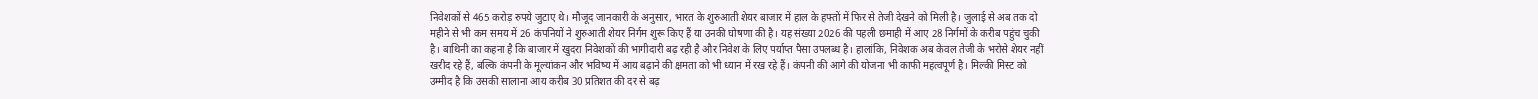निवेशकों से 465 करोड़ रुपये जुटाए थे। मौजूद जानकारी के अनुसार, भारत के शुरुआती शेयर बाजार में हाल के हफ्तों में फिर से तेजी देखने को मिली है। जुलाई से अब तक दो महीने से भी कम समय में 26 कंपनियों ने शुरुआती शेयर निर्गम शुरू किए हैं या उनकी घोषणा की है। यह संख्या 2026 की पहली छमाही में आए 28 निर्गमों के करीब पहुंच चुकी है। बाथिनी का कहना है कि बाजार में खुदरा निवेशकों की भागीदारी बढ़ रही है और निवेश के लिए पर्याप्त पैसा उपलब्ध है। हालांकि, निवेशक अब केवल तेजी के भरोसे शेयर नहीं खरीद रहे हैं, बल्कि कंपनी के मूल्यांकन और भविष्य में आय बढ़ाने की क्षमता को भी ध्यान में रख रहे हैं। कंपनी की आगे की योजना भी काफी महत्वपूर्ण है। मिल्की मिस्ट को उम्मीद है कि उसकी सालाना आय करीब 30 प्रतिशत की दर से बढ़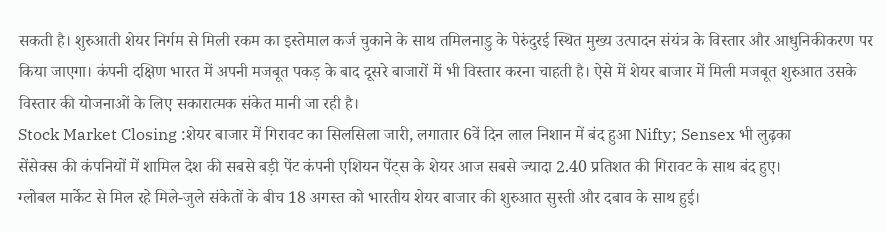सकती है। शुरुआती शेयर निर्गम से मिली रकम का इस्तेमाल कर्ज चुकाने के साथ तमिलनाडु के पेरुंदुरई स्थित मुख्य उत्पादन संयंत्र के विस्तार और आधुनिकीकरण पर किया जाएगा। कंपनी दक्षिण भारत में अपनी मजबूत पकड़ के बाद दूसरे बाजारों में भी विस्तार करना चाहती है। ऐसे में शेयर बाजार में मिली मजबूत शुरुआत उसके विस्तार की योजनाओं के लिए सकारात्मक संकेत मानी जा रही है।
Stock Market Closing :शेयर बाजार में गिरावट का सिलसिला जारी, लगातार 6वें दिन लाल निशान में बंद हुआ Nifty; Sensex भी लुढ़का
सेंसेक्स की कंपनियों में शामिल देश की सबसे बड़ी पेंट कंपनी एशियन पेंट्स के शेयर आज सबसे ज्यादा 2.40 प्रतिशत की गिरावट के साथ बंद हुए।
ग्लोबल मार्केट से मिल रहे मिले-जुले संकेतों के बीच 18 अगस्त को भारतीय शेयर बाजार की शुरुआत सुस्ती और दबाव के साथ हुई।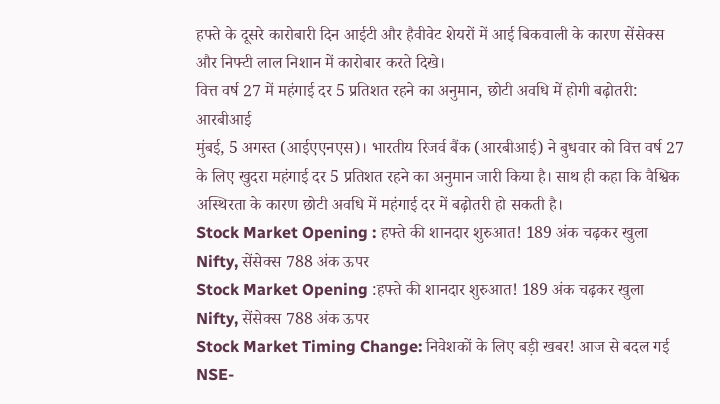हफ्ते के दूसरे कारोबारी दिन आईटी और हैवीवेट शेयरों में आई बिकवाली के कारण सेंसेक्स और निफ्टी लाल निशान में कारोबार करते दिखे।
वित्त वर्ष 27 में महंगाई दर 5 प्रतिशत रहने का अनुमान, छोटी अवधि में होगी बढ़ोतरी: आरबीआई
मुंबई, 5 अगस्त (आईएएनएस)। भारतीय रिजर्व बैंक (आरबीआई) ने बुधवार को वित्त वर्ष 27 के लिए खुदरा महंगाई दर 5 प्रतिशत रहने का अनुमान जारी किया है। साथ ही कहा कि वैश्विक अस्थिरता के कारण छोटी अवधि में महंगाई दर में बढ़ोतरी हो सकती है।
Stock Market Opening : हफ्ते की शानदार शुरुआत! 189 अंक चढ़कर खुला Nifty, सेंसेक्स 788 अंक ऊपर
Stock Market Opening :हफ्ते की शानदार शुरुआत! 189 अंक चढ़कर खुला Nifty, सेंसेक्स 788 अंक ऊपर
Stock Market Timing Change: निवेशकों के लिए बड़ी खबर! आज से बदल गई NSE-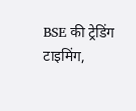BSE की ट्रेडिंग टाइमिंग,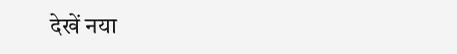देखें नया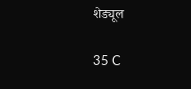शेड्यूल

35 C